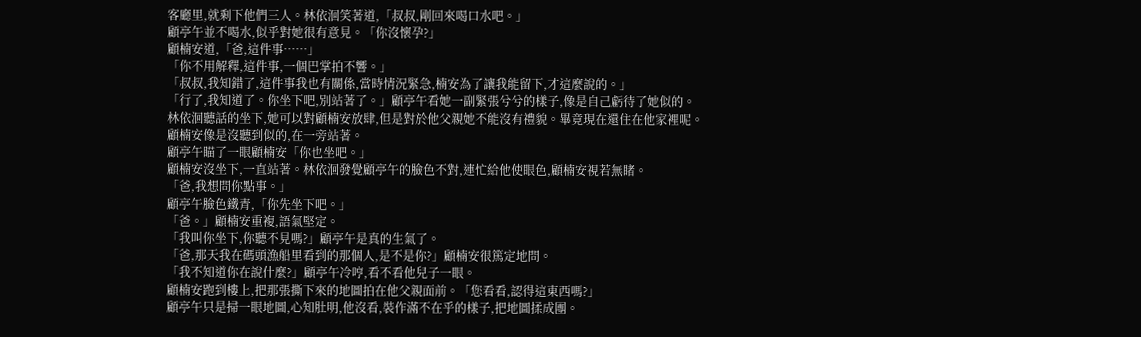客廳里,就剩下他們三人。林依洄笑著道,「叔叔,剛回來喝口水吧。」
顧亭午並不喝水,似乎對她很有意見。「你沒懷孕?」
顧楠安道,「爸,這件事……」
「你不用解釋,這件事,一個巴掌拍不響。」
「叔叔,我知錯了,這件事我也有關係,當時情況緊急,楠安為了讓我能留下,才這麼說的。」
「行了,我知道了。你坐下吧,別站著了。」顧亭午看她一副緊張兮兮的樣子,像是自己虧待了她似的。
林依洄聽話的坐下,她可以對顧楠安放肆,但是對於他父親她不能沒有禮貌。畢竟現在還住在他家裡呢。
顧楠安像是沒聽到似的,在一旁站著。
顧亭午瞄了一眼顧楠安「你也坐吧。」
顧楠安沒坐下,一直站著。林依洄發覺顧亭午的臉色不對,連忙給他使眼色,顧楠安視若無睹。
「爸,我想問你點事。」
顧亭午臉色鐵青,「你先坐下吧。」
「爸。」顧楠安重複,語氣堅定。
「我叫你坐下,你聽不見嗎?」顧亭午是真的生氣了。
「爸,那天我在碼頭漁船里看到的那個人,是不是你?」顧楠安很篤定地問。
「我不知道你在說什麼?」顧亭午冷哼,看不看他兒子一眼。
顧楠安跑到樓上,把那張撕下來的地圖拍在他父親面前。「您看看,認得這東西嗎?」
顧亭午只是掃一眼地圖,心知肚明,他沒看,裝作滿不在乎的樣子,把地圖揉成團。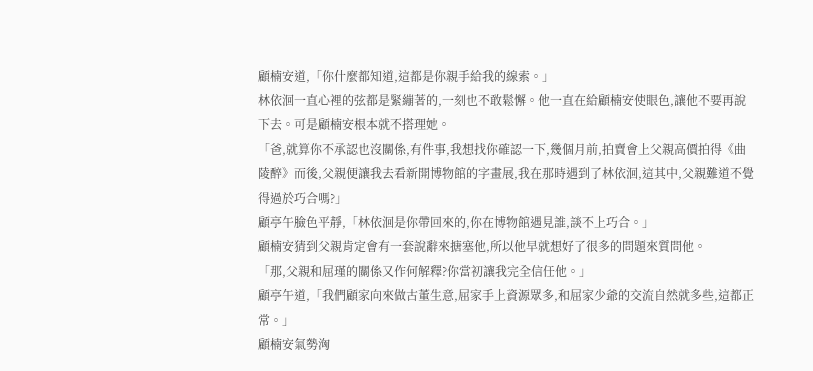顧楠安道,「你什麼都知道,這都是你親手給我的線索。」
林依洄一直心裡的弦都是緊繃著的,一刻也不敢鬆懈。他一直在給顧楠安使眼色,讓他不要再說下去。可是顧楠安根本就不搭理她。
「爸,就算你不承認也沒關係,有件事,我想找你確認一下,幾個月前,拍賣會上父親高價拍得《曲陵醉》而後,父親便讓我去看新開博物館的字畫展,我在那時遇到了林依洄,這其中,父親難道不覺得過於巧合嗎?」
顧亭午臉色平靜,「林依洄是你帶回來的,你在博物館遇見誰,談不上巧合。」
顧楠安猜到父親肯定會有一套說辭來搪塞他,所以他早就想好了很多的問題來質問他。
「那,父親和屈瑾的關係又作何解釋?你當初讓我完全信任他。」
顧亭午道,「我們顧家向來做古董生意,屈家手上資源眾多,和屈家少爺的交流自然就多些,這都正常。」
顧楠安氣勢洶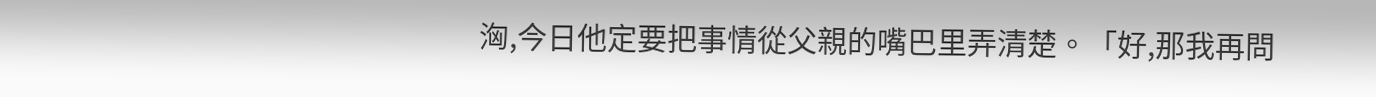洶,今日他定要把事情從父親的嘴巴里弄清楚。「好,那我再問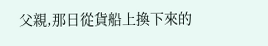父親,那日從貨船上換下來的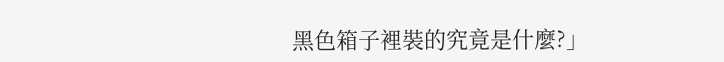黑色箱子裡裝的究竟是什麼?」